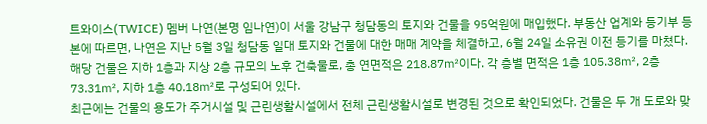트와이스(TWICE) 멤버 나연(본명 임나연)이 서울 강남구 청담동의 토지와 건물을 95억원에 매입했다. 부동산 업계와 등기부 등본에 따르면, 나연은 지난 5월 3일 청담동 일대 토지와 건물에 대한 매매 계약을 체결하고, 6월 24일 소유권 이전 등기를 마쳤다.
해당 건물은 지하 1층과 지상 2층 규모의 노후 건축물로, 총 연면적은 218.87㎡이다. 각 층별 면적은 1층 105.38㎡, 2층 73.31㎡, 지하 1층 40.18㎡로 구성되어 있다.
최근에는 건물의 용도가 주거시설 및 근린생활시설에서 전체 근린생활시설로 변경된 것으로 확인되었다. 건물은 두 개 도로와 맞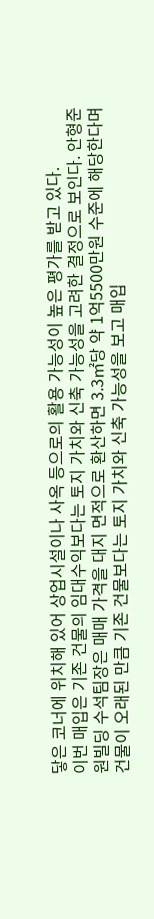닿은 코너에 위치해 있어 상업시설이나 사옥 등으로의 활용 가능성이 높은 평가를 받고 있다.
이번 매입은 기존 건물의 임대수익보다는 토지 가치와 신축 가능성을 고려한 결정으로 보인다. 안형준 원빌딩 수석팀장은 매매 가격을 대지 면적으로 환산하면 3.3㎡당 약 1억5500만원 수준에 해당한다며 건물이 오래된 만큼 기존 건물보다는 토지 가치와 신축 가능성을 보고 매입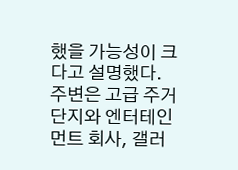했을 가능성이 크다고 설명했다.
주변은 고급 주거 단지와 엔터테인먼트 회사, 갤러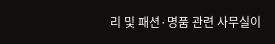리 및 패션·명품 관련 사무실이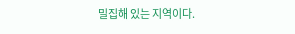밀집해 있는 지역이다.